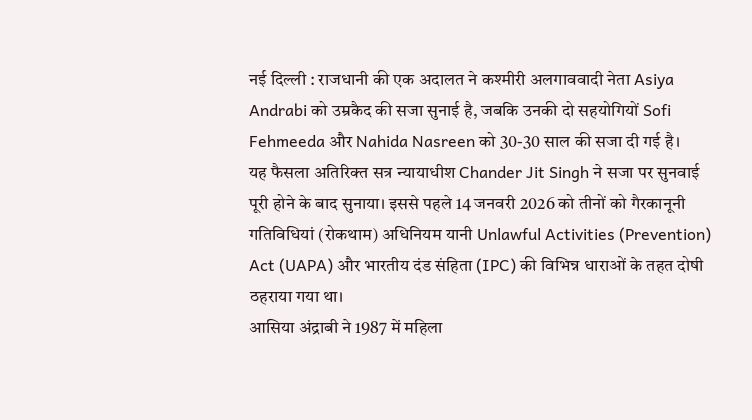नई दिल्ली : राजधानी की एक अदालत ने कश्मीरी अलगाववादी नेता Asiya Andrabi को उम्रकैद की सजा सुनाई है, जबकि उनकी दो सहयोगियों Sofi Fehmeeda और Nahida Nasreen को 30-30 साल की सजा दी गई है।
यह फैसला अतिरिक्त सत्र न्यायाधीश Chander Jit Singh ने सजा पर सुनवाई पूरी होने के बाद सुनाया। इससे पहले 14 जनवरी 2026 को तीनों को गैरकानूनी गतिविधियां (रोकथाम) अधिनियम यानी Unlawful Activities (Prevention) Act (UAPA) और भारतीय दंड संहिता (IPC) की विभिन्न धाराओं के तहत दोषी ठहराया गया था।
आसिया अंद्राबी ने 1987 में महिला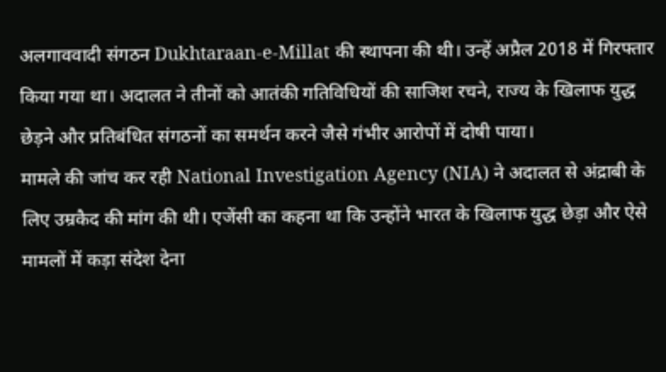अलगाववादी संगठन Dukhtaraan-e-Millat की स्थापना की थी। उन्हें अप्रैल 2018 में गिरफ्तार किया गया था। अदालत ने तीनों को आतंकी गतिविधियों की साजिश रचने, राज्य के खिलाफ युद्ध छेड़ने और प्रतिबंधित संगठनों का समर्थन करने जैसे गंभीर आरोपों में दोषी पाया।
मामले की जांच कर रही National Investigation Agency (NIA) ने अदालत से अंद्राबी के लिए उम्रकैद की मांग की थी। एजेंसी का कहना था कि उन्होंने भारत के खिलाफ युद्ध छेड़ा और ऐसे मामलों में कड़ा संदेश देना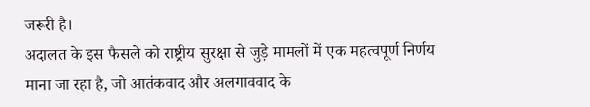जरूरी है।
अदालत के इस फैसले को राष्ट्रीय सुरक्षा से जुड़े मामलों में एक महत्वपूर्ण निर्णय माना जा रहा है, जो आतंकवाद और अलगाववाद के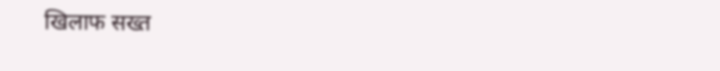खिलाफ सख्त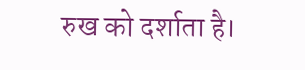रुख को दर्शाता है।